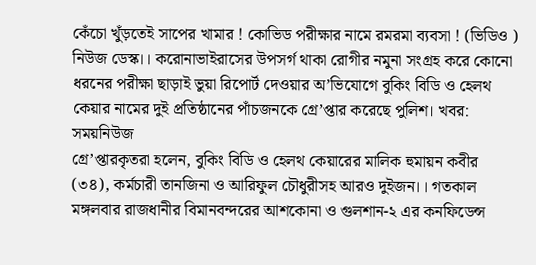কেঁচো খুঁড়তেই সাপের খামার ! কোভিড পরীক্ষার নামে রমরমা ব্যবসা ! (ভিডিও )
নিউজ ডেস্ক।। করোনাভাইরাসের উপসর্গ থাকা রোগীর নমুনা সংগ্রহ করে কোনো ধরনের পরীক্ষা ছাড়াই ভুয়া রিপোর্ট দেওয়ার অ’ভিযোগে বুকিং বিডি ও হেলথ কেয়ার নামের দুই প্রতিষ্ঠানের পাঁচজনকে গ্রে’প্তার করেছে পুলিশ। খবর: সময়নিউজ
গ্রে’প্তারকৃতরা হলেন, বুকিং বিডি ও হেলথ কেয়ারের মালিক হুমায়ন কবীর (৩৪), কর্মচারী তানজিনা ও আরিফুল চৌধুরীসহ আরও দুইজন।। গতকাল মঙ্গলবার রাজধানীর বিমানবন্দরের আশকোনা ও গুলশান-২ এর কনফিডেন্স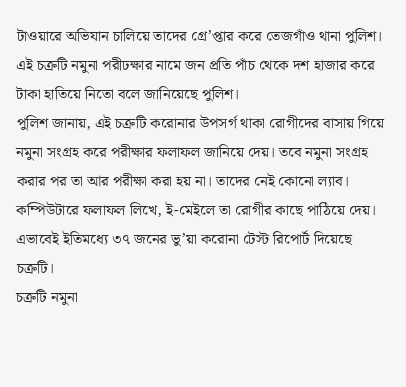টাওয়ারে অভিযান চালিয়ে তাদের গ্রে’প্তার করে তেজগাঁও থানা পুলিশ।
এই চক্রটি নমুনা পরীঢক্ষার নামে জন প্রতি পাঁচ থেকে দশ হাজার করে টাকা হাতিয়ে নিতো বলে জানিয়েছে পুলিশ।
পুলিশ জানায়, এই চক্রটি করোনার উপসর্গ থাকা রোগীদের বাসায় গিয়ে নমুনা সংগ্রহ করে পরীক্ষার ফলাফল জানিয়ে দেয়। তবে নমুনা সংগ্রহ করার পর তা আর পরীক্ষা করা হয় না। তাদের নেই কোনো ল্যাব। কম্পিউটারে ফলাফল লিখে, ই-মেইলে তা রোগীর কাছে পাঠিয়ে দেয়। এভাবেই ইতিমধ্যে ৩৭ জনের ভু’য়া করোনা টেস্ট রিপোর্ট দিয়েছে চক্রটি।
চক্রটি নমুনা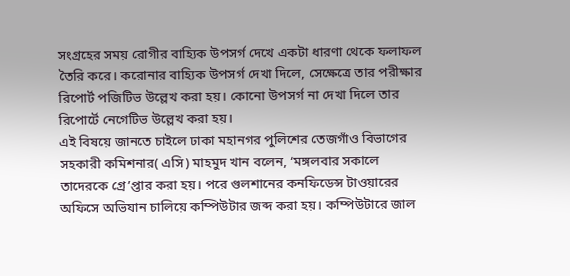সংগ্রহের সময় রোগীর বাহ্যিক উপসর্গ দেখে একটা ধারণা থেকে ফলাফল তৈরি করে। করোনার বাহ্যিক উপসর্গ দেখা দিলে, সেক্ষেত্রে তার পরীক্ষার রিপোর্ট পজিটিভ উল্লেখ করা হয়। কোনো উপসর্গ না দেখা দিলে তার রিপোর্টে নেগেটিভ উল্লেখ করা হয়।
এই বিষয়ে জানতে চাইলে ঢাকা মহানগর পুলিশের তেজগাঁও বিভাগের সহকারী কমিশনার( এসি) মাহমুদ খান বলেন, ‘মঙ্গলবার সকালে তাদেরকে গ্রে’প্তার করা হয়। পরে গুলশানের কনফিডেন্স টাওয়ারের অফিসে অভিযান চালিয়ে কম্পিউটার জব্দ করা হয়। কম্পিউটারে জাল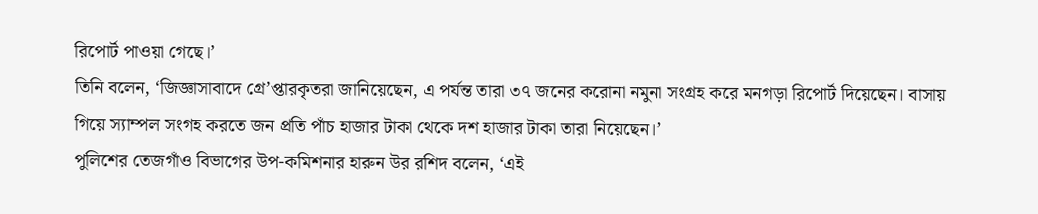রিপোর্ট পাওয়া গেছে।’
তিনি বলেন, ‘জিজ্ঞাসাবাদে গ্রে’প্তারকৃতরা জানিয়েছেন, এ পর্যন্ত তারা ৩৭ জনের করোনা নমুনা সংগ্রহ করে মনগড়া রিপোর্ট দিয়েছেন। বাসায় গিয়ে স্যাম্পল সংগহ করতে জন প্রতি পাঁচ হাজার টাকা থেকে দশ হাজার টাকা তারা নিয়েছেন।’
পুলিশের তেজগাঁও বিভাগের উপ-কমিশনার হারুন উর রশিদ বলেন, ‘এই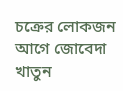চক্রের লোকজন আগে জোবেদা খাতুন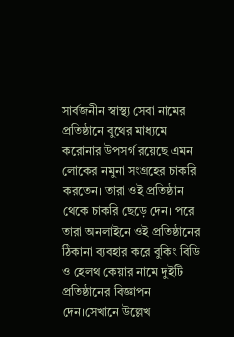সার্বজনীন স্বাস্থ্য সেবা নামের প্রতিষ্ঠানে বুথের মাধ্যমে করোনার উপসর্গ রয়েছে এমন লোকের নমুনা সংগ্রহের চাকরি করতেন। তারা ওই প্রতিষ্ঠান থেকে চাকরি ছেড়ে দেন। পরে তারা অনলাইনে ওই প্রতিষ্ঠানের ঠিকানা ব্যবহার করে বুকিং বিডি ও হেলথ কেয়ার নামে দুইটি প্রতিষ্ঠানের বিজ্ঞাপন দেন।সেখানে উল্লেখ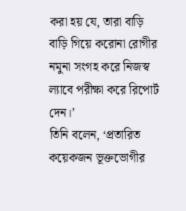করা হয় যে, তারা বাড়ি বাড়ি গিয়ে করোনা রোগীর নমুনা সংগহ করে নিজস্ব ল্যাবে পরীক্ষা করে রিপোর্ট দেন।’
তিনি বলেন, ‘প্রতারিত কয়েকজন ভূক্তভোগীর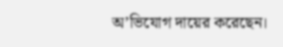অ’ভিযোগ দায়ের করেছেন।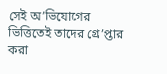সেই অ’ভিযোগের ভিত্তিতেই তাদের গ্রে’প্তার করা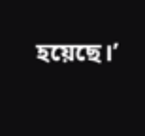হয়েছে।’